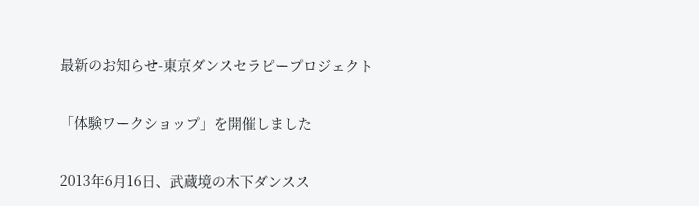最新のお知らせ-東京ダンスセラピープロジェクト

「体験ワークショップ」を開催しました

2013年6月16日、武蔵境の木下ダンスス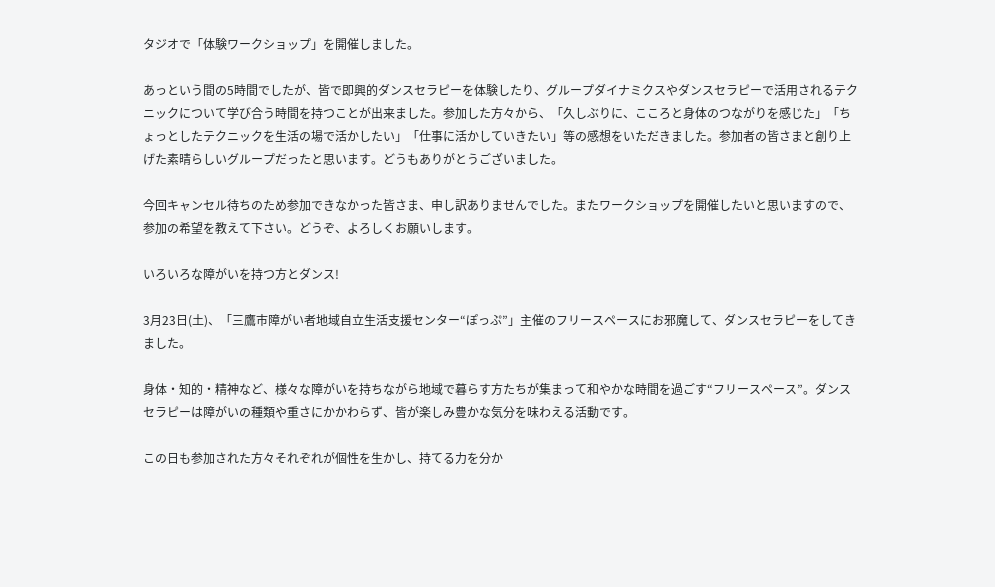タジオで「体験ワークショップ」を開催しました。

あっという間の5時間でしたが、皆で即興的ダンスセラピーを体験したり、グループダイナミクスやダンスセラピーで活用されるテクニックについて学び合う時間を持つことが出来ました。参加した方々から、「久しぶりに、こころと身体のつながりを感じた」「ちょっとしたテクニックを生活の場で活かしたい」「仕事に活かしていきたい」等の感想をいただきました。参加者の皆さまと創り上げた素晴らしいグループだったと思います。どうもありがとうございました。

今回キャンセル待ちのため参加できなかった皆さま、申し訳ありませんでした。またワークショップを開催したいと思いますので、参加の希望を教えて下さい。どうぞ、よろしくお願いします。

いろいろな障がいを持つ方とダンス!

3月23日(土)、「三鷹市障がい者地域自立生活支援センター“ぽっぷ”」主催のフリースペースにお邪魔して、ダンスセラピーをしてきました。

身体・知的・精神など、様々な障がいを持ちながら地域で暮らす方たちが集まって和やかな時間を過ごす“フリースペース”。ダンスセラピーは障がいの種類や重さにかかわらず、皆が楽しみ豊かな気分を味わえる活動です。

この日も参加された方々それぞれが個性を生かし、持てる力を分か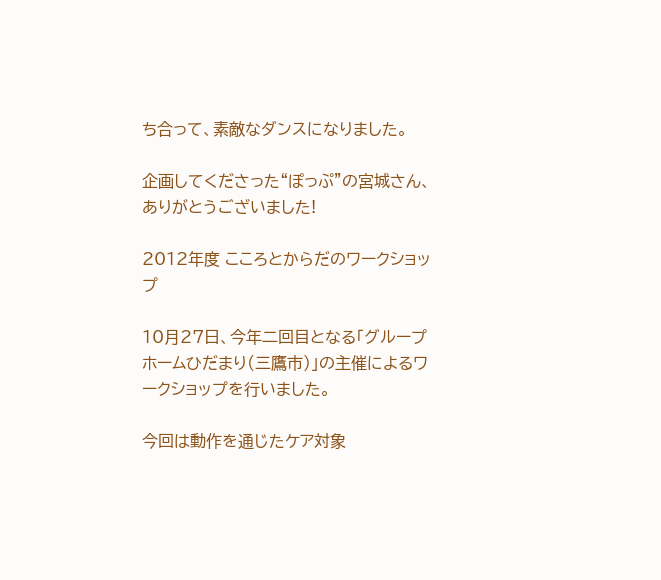ち合って、素敵なダンスになりました。

企画してくださった“ぽっぷ”の宮城さん、ありがとうございました!

2012年度 こころとからだのワークショップ

10月27日、今年二回目となる「グループホームひだまり(三鷹市)」の主催によるワークショップを行いました。

今回は動作を通じたケア対象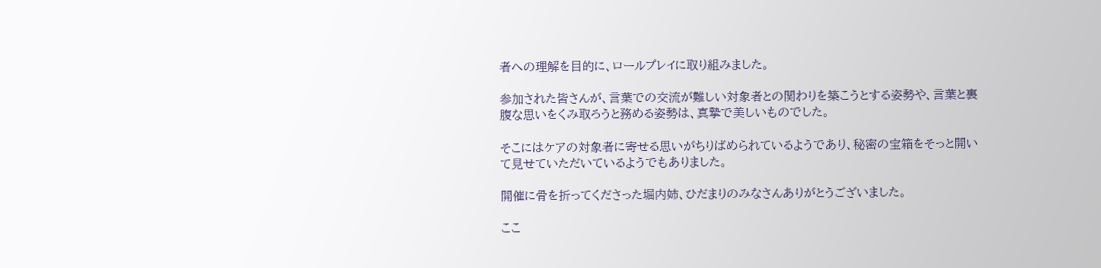者への理解を目的に、ロールプレイに取り組みました。

参加された皆さんが、言葉での交流が難しい対象者との関わりを築こうとする姿勢や、言葉と裏腹な思いをくみ取ろうと務める姿勢は、真摯で美しいものでした。

そこにはケアの対象者に寄せる思いがちりばめられているようであり、秘密の宝箱をそっと開いて見せていただいているようでもありました。

開催に骨を折ってくださった堀内姉、ひだまりのみなさんありがとうございました。

ここ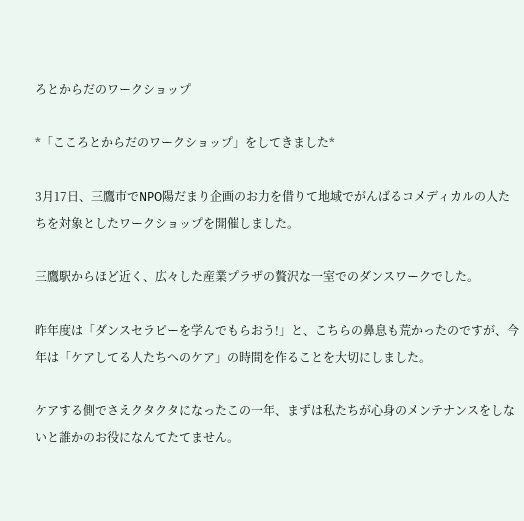ろとからだのワークショップ

*「こころとからだのワークショップ」をしてきました*

3月17日、三鷹市でNPO陽だまり企画のお力を借りて地域でがんばるコメディカルの人たちを対象としたワークショップを開催しました。

三鷹駅からほど近く、広々した産業プラザの贅沢な一室でのダンスワークでした。

昨年度は「ダンスセラピーを学んでもらおう!」と、こちらの鼻息も荒かったのですが、今年は「ケアしてる人たちへのケア」の時間を作ることを大切にしました。

ケアする側でさえクタクタになったこの一年、まずは私たちが心身のメンテナンスをしないと誰かのお役になんてたてません。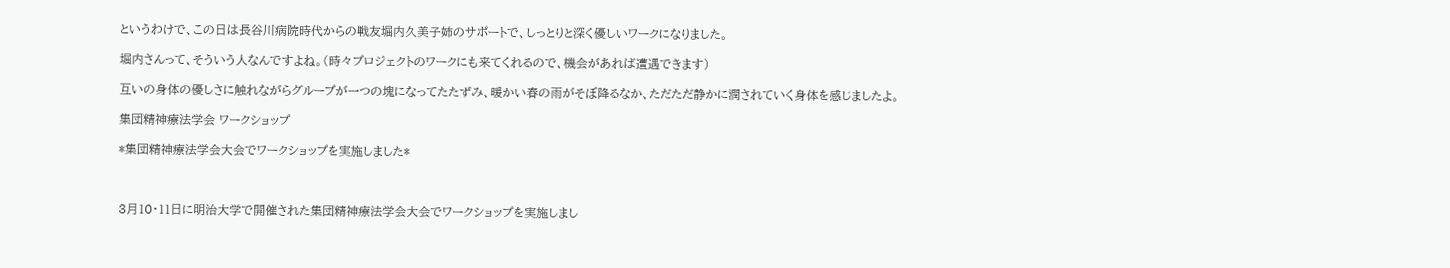というわけで、この日は長谷川病院時代からの戦友堀内久美子姉のサポートで、しっとりと深く優しいワークになりました。

堀内さんって、そういう人なんですよね。(時々プロジェクトのワークにも来てくれるので、機会があれば遭遇できます)

互いの身体の優しさに触れながらグループが一つの塊になってたたずみ、暖かい春の雨がそぼ降るなか、ただただ静かに潤されていく身体を感じましたよ。

集団精神療法学会 ワークショップ

*集団精神療法学会大会でワークショップを実施しました*



3月10・11日に明治大学で開催された集団精神療法学会大会でワークショップを実施しまし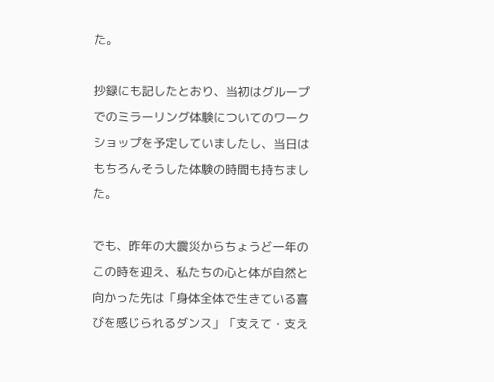た。

抄録にも記したとおり、当初はグループでのミラーリング体験についてのワークショップを予定していましたし、当日はもちろんそうした体験の時間も持ちました。

でも、昨年の大震災からちょうど一年のこの時を迎え、私たちの心と体が自然と向かった先は「身体全体で生きている喜びを感じられるダンス」「支えて・支え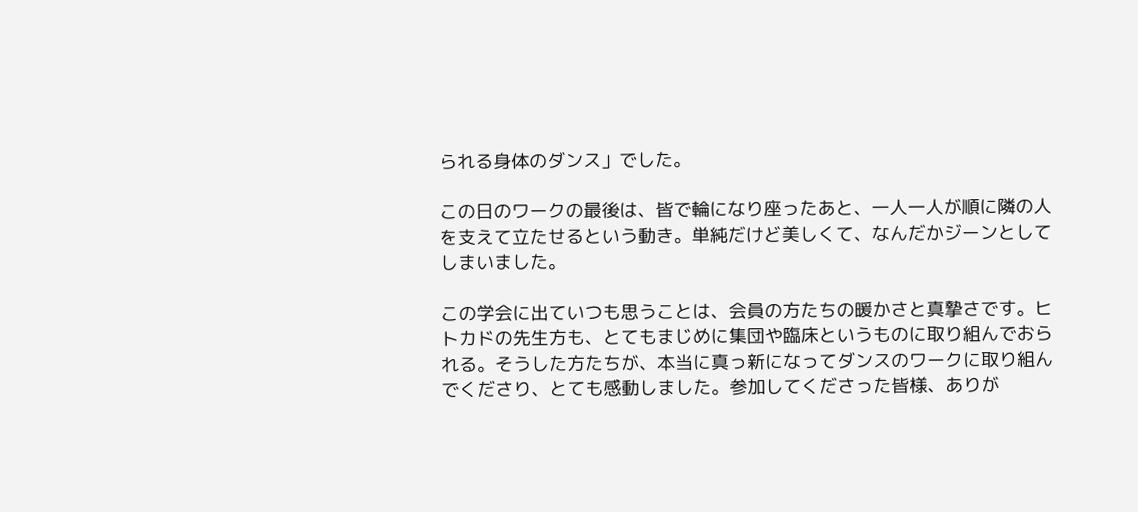られる身体のダンス」でした。

この日のワークの最後は、皆で輪になり座ったあと、一人一人が順に隣の人を支えて立たせるという動き。単純だけど美しくて、なんだかジーンとしてしまいました。

この学会に出ていつも思うことは、会員の方たちの暖かさと真摯さです。ヒトカドの先生方も、とてもまじめに集団や臨床というものに取り組んでおられる。そうした方たちが、本当に真っ新になってダンスのワークに取り組んでくださり、とても感動しました。参加してくださった皆様、ありが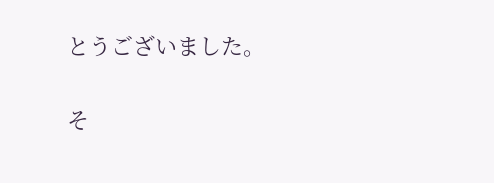とうございました。

そ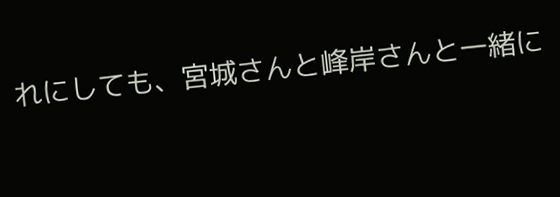れにしても、宮城さんと峰岸さんと一緒に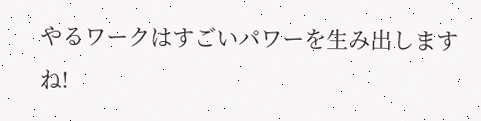やるワークはすごいパワーを生み出しますね!